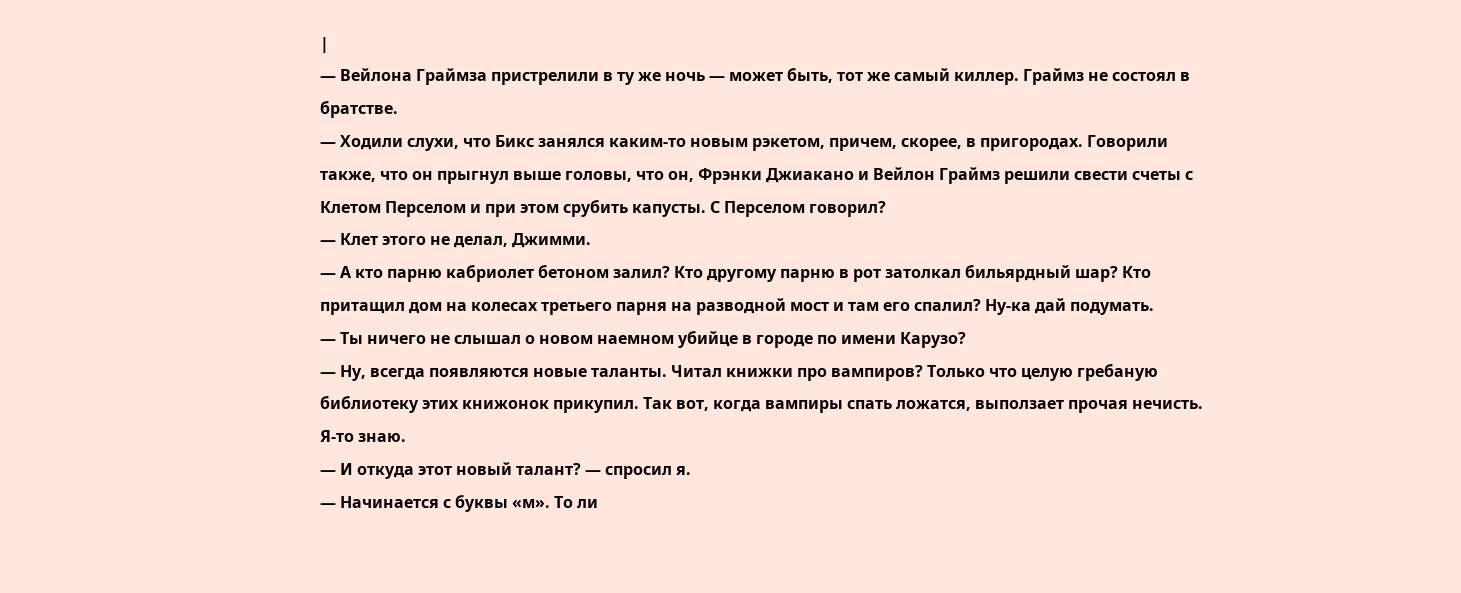|
— Вейлона Граймза пристрелили в ту же ночь — может быть, тот же самый киллер. Граймз не состоял в братстве.
— Ходили слухи, что Бикс занялся каким-то новым рэкетом, причем, скорее, в пригородах. Говорили также, что он прыгнул выше головы, что он, Фрэнки Джиакано и Вейлон Граймз решили свести счеты с Клетом Перселом и при этом срубить капусты. С Перселом говорил?
— Клет этого не делал, Джимми.
— А кто парню кабриолет бетоном залил? Кто другому парню в рот затолкал бильярдный шар? Кто притащил дом на колесах третьего парня на разводной мост и там его спалил? Ну-ка дай подумать.
— Ты ничего не слышал о новом наемном убийце в городе по имени Карузо?
— Ну, всегда появляются новые таланты. Читал книжки про вампиров? Только что целую гребаную библиотеку этих книжонок прикупил. Так вот, когда вампиры спать ложатся, выползает прочая нечисть. Я-то знаю.
— И откуда этот новый талант? — спросил я.
— Начинается с буквы «м». То ли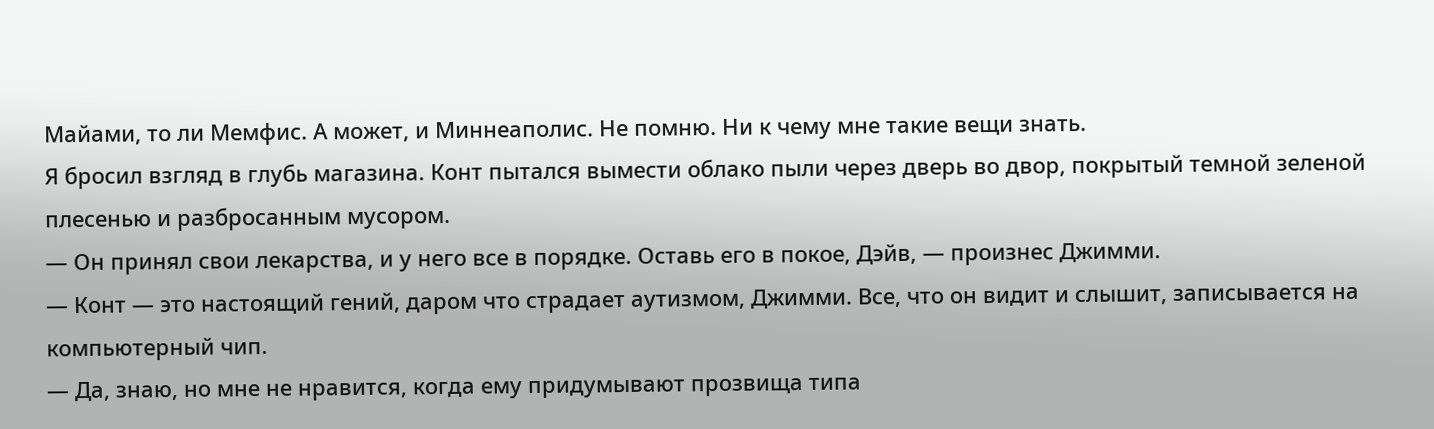Майами, то ли Мемфис. А может, и Миннеаполис. Не помню. Ни к чему мне такие вещи знать.
Я бросил взгляд в глубь магазина. Конт пытался вымести облако пыли через дверь во двор, покрытый темной зеленой плесенью и разбросанным мусором.
— Он принял свои лекарства, и у него все в порядке. Оставь его в покое, Дэйв, — произнес Джимми.
— Конт — это настоящий гений, даром что страдает аутизмом, Джимми. Все, что он видит и слышит, записывается на компьютерный чип.
— Да, знаю, но мне не нравится, когда ему придумывают прозвища типа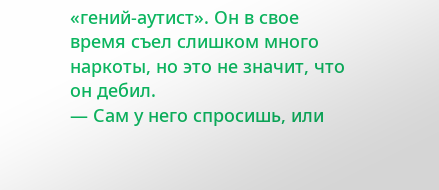«гений-аутист». Он в свое время съел слишком много наркоты, но это не значит, что он дебил.
— Сам у него спросишь, или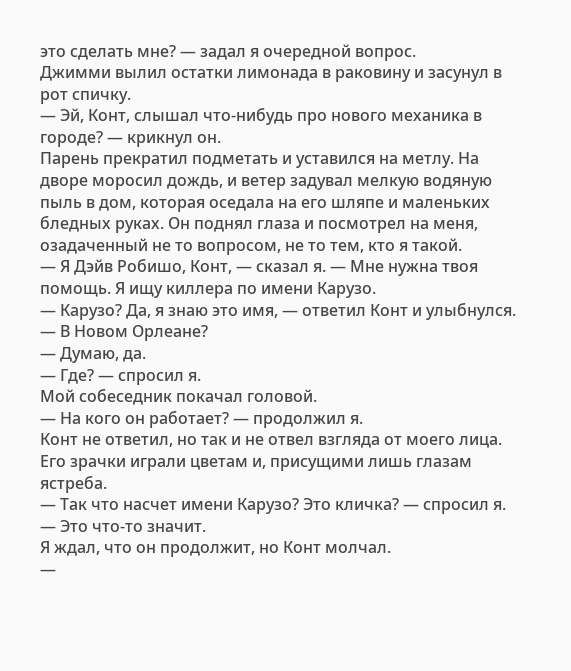это сделать мне? — задал я очередной вопрос.
Джимми вылил остатки лимонада в раковину и засунул в рот спичку.
— Эй, Конт, слышал что-нибудь про нового механика в городе? — крикнул он.
Парень прекратил подметать и уставился на метлу. На дворе моросил дождь, и ветер задувал мелкую водяную пыль в дом, которая оседала на его шляпе и маленьких бледных руках. Он поднял глаза и посмотрел на меня, озадаченный не то вопросом, не то тем, кто я такой.
— Я Дэйв Робишо, Конт, — сказал я. — Мне нужна твоя помощь. Я ищу киллера по имени Карузо.
— Карузо? Да, я знаю это имя, — ответил Конт и улыбнулся.
— В Новом Орлеане?
— Думаю, да.
— Где? — спросил я.
Мой собеседник покачал головой.
— На кого он работает? — продолжил я.
Конт не ответил, но так и не отвел взгляда от моего лица. Его зрачки играли цветам и, присущими лишь глазам ястреба.
— Так что насчет имени Карузо? Это кличка? — спросил я.
— Это что-то значит.
Я ждал, что он продолжит, но Конт молчал.
—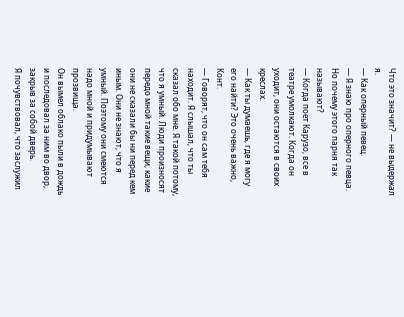Что это значит? — не выдержал я.
— Как оперный певец.
— Я знаю про оперного певца. Но почему этого парня так называют?
— Когда поет Карузо, все в театре умолкают. Когда он уходит, они остаются в своих креслах.
— Как ты думаешь, где я могу его найти? Это очень важно, Конт.
— Говорят, что он сам тебя находит. Я слышал, что ты сказал обо мне. Я такой потому, что я умный. Люди произносят передо мной такие вещи, какие они не сказали бы ни перед кем иным. Они не знают, что я умный. Поэтому они смеются надо мной и придумывают прозвища.
Он вымел облако пыли в дождь и последовал за ним во двор, закрыв за собой дверь.
Я почувствовал, что заслужил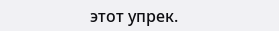этот упрек.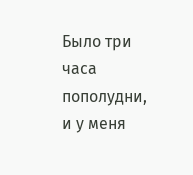Было три часа пополудни, и у меня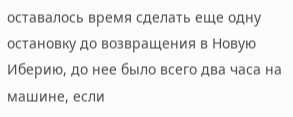оставалось время сделать еще одну остановку до возвращения в Новую Иберию, до нее было всего два часа на машине, если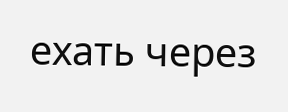ехать через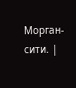Морган-сити. |